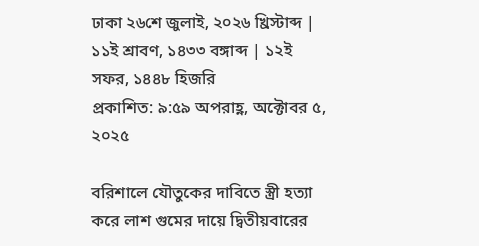ঢাকা ২৬শে জুলাই, ২০২৬ খ্রিস্টাব্দ | ১১ই শ্রাবণ, ১৪৩৩ বঙ্গাব্দ | ১২ই সফর, ১৪৪৮ হিজরি
প্রকাশিত: ৯:৫৯ অপরাহ্ণ, অক্টোবর ৫, ২০২৫

বরিশালে যৌতুকের দাবিতে স্ত্রী হত্যা করে লাশ গুমের দায়ে দ্বিতীয়বারের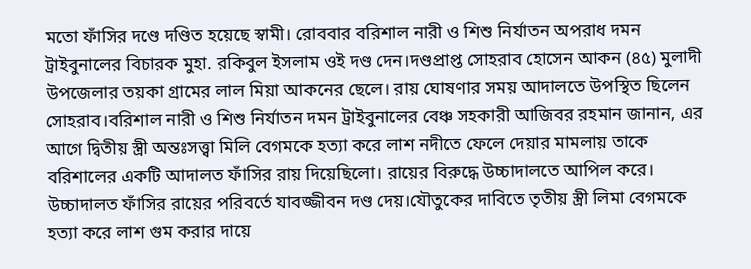মতো ফাঁসির দণ্ডে দণ্ডিত হয়েছে স্বামী। রোববার বরিশাল নারী ও শিশু নির্যাতন অপরাধ দমন ট্রাইবুনালের বিচারক মুহা. রকিবুল ইসলাম ওই দণ্ড দেন।দণ্ডপ্রাপ্ত সোহরাব হোসেন আকন (৪৫) মুলাদী উপজেলার তয়কা গ্রামের লাল মিয়া আকনের ছেলে। রায় ঘোষণার সময় আদালতে উপস্থিত ছিলেন সোহরাব।বরিশাল নারী ও শিশু নির্যাতন দমন ট্রাইবুনালের বেঞ্চ সহকারী আজিবর রহমান জানান, এর আগে দ্বিতীয় স্ত্রী অন্তঃসত্ত্বা মিলি বেগমকে হত্যা করে লাশ নদীতে ফেলে দেয়ার মামলায় তাকে বরিশালের একটি আদালত ফাঁসির রায় দিয়েছিলো। রায়ের বিরুদ্ধে উচ্চাদালতে আপিল করে। উচ্চাদালত ফাঁসির রায়ের পরিবর্তে যাবজ্জীবন দণ্ড দেয়।যৌতুকের দাবিতে তৃতীয় স্ত্রী লিমা বেগমকে হত্যা করে লাশ গুম করার দায়ে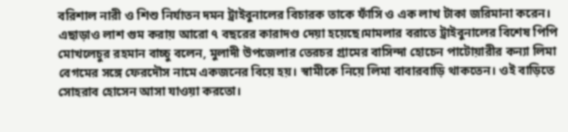বরিশাল নারী ও শিশু নির্যাতন দমন ট্রাইবুনালের বিচারক তাকে ফাঁসি ও এক লাখ টাকা জরিমানা করেন। এছাড়াও লাশ গুম করায় আরো ৭ বছরের কারাদণ্ড দেয়া হয়েছে।মামলার বরাতে ট্রাইবুনালের বিশেষ পিপি মোখলেচুর রহমান বাচ্চু বলেন, মুলাদী উপজেলার তেরচর গ্রামের বাসিন্দা হোচেন পাটোয়ারীর কন্যা লিমা বেগমের সঙ্গে ফেরদৌস নামে একজনের বিয়ে হয়। স্বামীকে নিয়ে লিমা বাবারবাড়ি থাকতেন। ওই বাড়িতে সোহরাব হোসেন আসা যাওয়া করতো।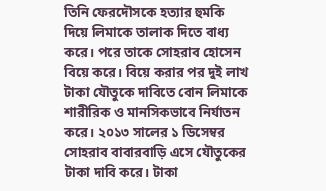তিনি ফেরদৌসকে হত্যার হুমকি দিয়ে লিমাকে তালাক দিতে বাধ্য করে। পরে তাকে সোহরাব হোসেন বিয়ে করে। বিয়ে করার পর দুই লাখ টাকা যৌতুকে দাবিতে বোন লিমাকে শারীরিক ও মানসিকভাবে নির্যাতন করে। ২০১৩ সালের ১ ডিসেম্বর সোহরাব বাবারবাড়ি এসে যৌতুকের টাকা দাবি করে। টাকা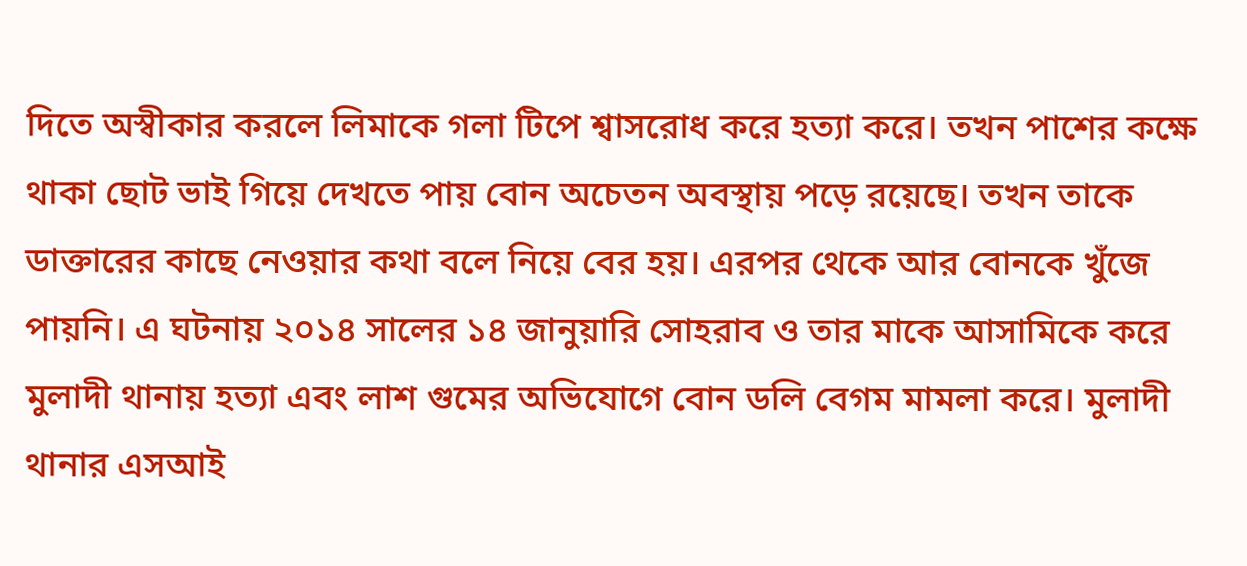দিতে অস্বীকার করলে লিমাকে গলা টিপে শ্বাসরোধ করে হত্যা করে। তখন পাশের কক্ষে থাকা ছোট ভাই গিয়ে দেখতে পায় বোন অচেতন অবস্থায় পড়ে রয়েছে। তখন তাকে ডাক্তারের কাছে নেওয়ার কথা বলে নিয়ে বের হয়। এরপর থেকে আর বোনকে খুঁজে পায়নি। এ ঘটনায় ২০১৪ সালের ১৪ জানুয়ারি সোহরাব ও তার মাকে আসামিকে করে মুলাদী থানায় হত্যা এবং লাশ গুমের অভিযোগে বোন ডলি বেগম মামলা করে। মুলাদী থানার এসআই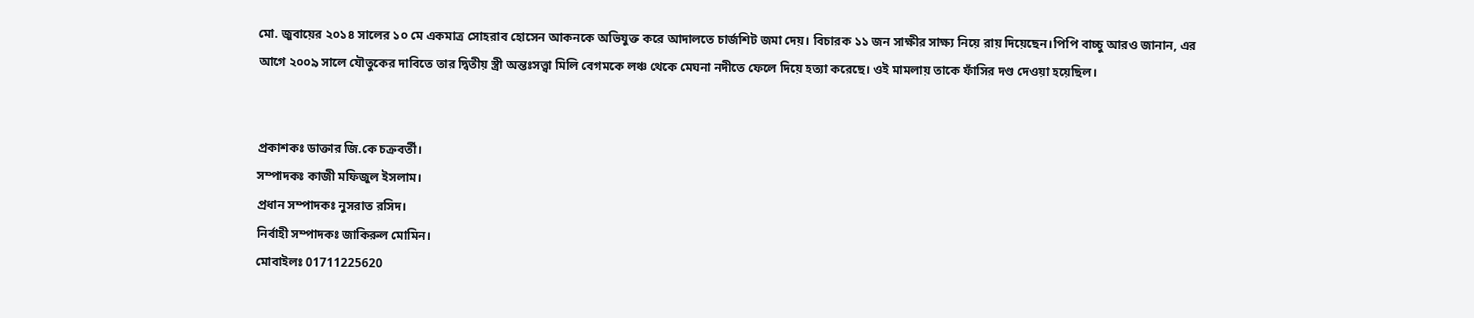মো. জুবায়ের ২০১৪ সালের ১০ মে একমাত্র সোহরাব হোসেন আকনকে অভিযুক্ত করে আদালতে চার্জশিট জমা দেয়। বিচারক ১১ জন সাক্ষীর সাক্ষ্য নিয়ে রায় দিয়েছেন।পিপি বাচ্চু আরও জানান, এর আগে ২০০৯ সালে যৌতুকের দাবিতে তার দ্বিতীয় স্ত্রী অন্তঃসত্ত্বা মিলি বেগমকে লঞ্চ থেকে মেঘনা নদীতে ফেলে দিয়ে হত্যা করেছে। ওই মামলায় তাকে ফাঁসির দণ্ড দেওয়া হয়েছিল।


প্রকাশকঃ ডাক্তার জি.কে চক্রবর্তী।
সম্পাদকঃ কাজী মফিজুল ইসলাম।
প্রধান সম্পাদকঃ নুসরাত রসিদ।
নির্বাহী সম্পাদকঃ জাকিরুল মোমিন।
মোবাইলঃ 01711225620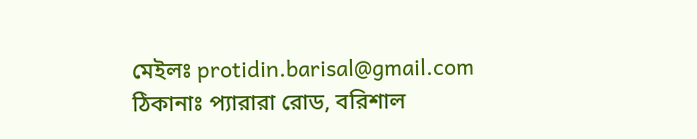মেইলঃ protidin.barisal@gmail.com
ঠিকানাঃ প্যারারা রোড, বরিশাল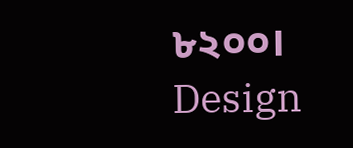৮২০০।
Design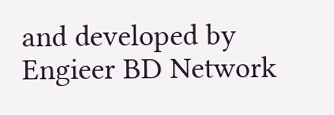and developed by Engieer BD Network